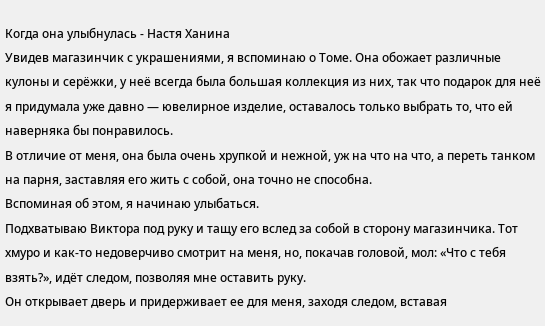Когда она улыбнулась - Настя Ханина
Увидев магазинчик с украшениями, я вспоминаю о Томе. Она обожает различные кулоны и серёжки, у неё всегда была большая коллекция из них, так что подарок для неё я придумала уже давно — ювелирное изделие, оставалось только выбрать то, что ей наверняка бы понравилось.
В отличие от меня, она была очень хрупкой и нежной, уж на что на что, а переть танком на парня, заставляя его жить с собой, она точно не способна.
Вспоминая об этом, я начинаю улыбаться.
Подхватываю Виктора под руку и тащу его вслед за собой в сторону магазинчика. Тот хмуро и как-то недоверчиво смотрит на меня, но, покачав головой, мол: «Что с тебя взять?», идёт следом, позволяя мне оставить руку.
Он открывает дверь и придерживает ее для меня, заходя следом, вставая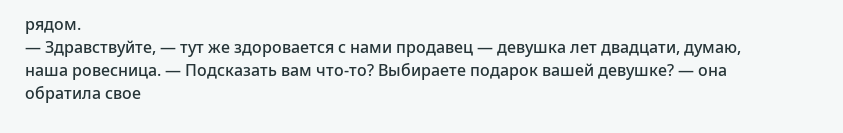рядом.
— Здравствуйте, — тут же здоровается с нами продавец — девушка лет двадцати, думаю, наша ровесница. — Подсказать вам что-то? Выбираете подарок вашей девушке? — она обратила свое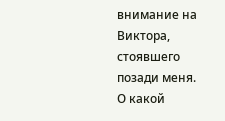внимание на Виктора, стоявшего позади меня. О какой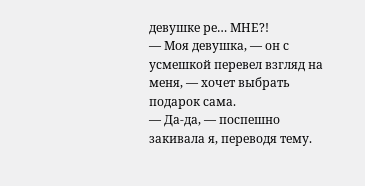девушке ре… МНЕ?!
— Моя девушка, — он с усмешкой перевел взгляд на меня, — хочет выбрать подарок сама.
— Да-да, — поспешно закивала я, переводя тему.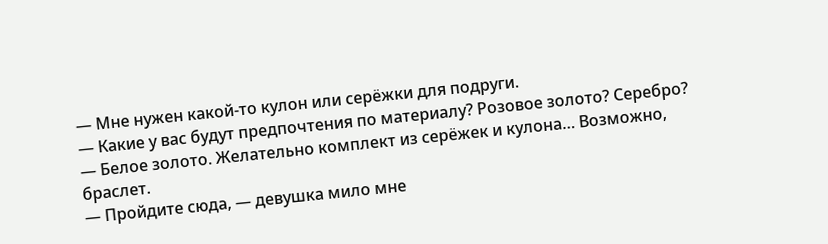— Мне нужен какой-то кулон или серёжки для подруги.
— Какие у вас будут предпочтения по материалу? Розовое золото? Серебро?
— Белое золото. Желательно комплект из серёжек и кулона… Возможно, браслет.
— Пройдите сюда, — девушка мило мне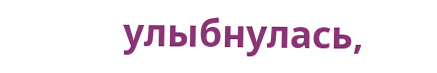улыбнулась,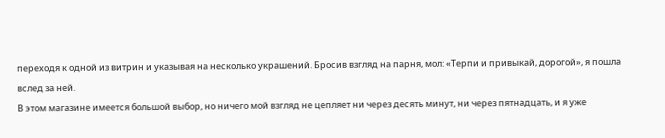переходя к одной из витрин и указывая на несколько украшений. Бросив взгляд на парня, мол: «Терпи и привыкай, дорогой», я пошла вслед за ней.
В этом магазине имеется большой выбор, но ничего мой взгляд не цепляет ни через десять минут, ни через пятнадцать, и я уже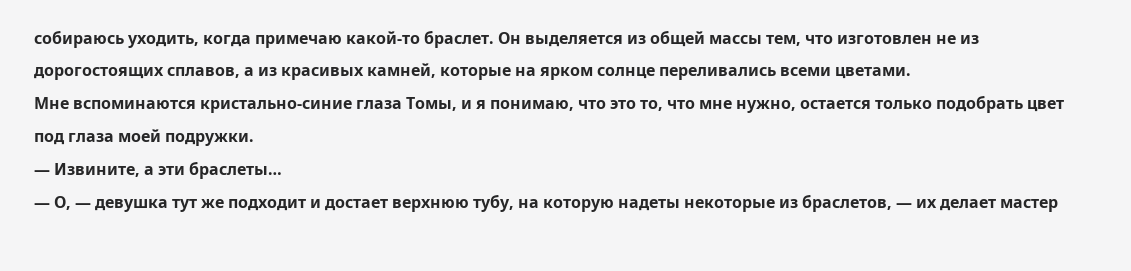собираюсь уходить, когда примечаю какой-то браслет. Он выделяется из общей массы тем, что изготовлен не из дорогостоящих сплавов, а из красивых камней, которые на ярком солнце переливались всеми цветами.
Мне вспоминаются кристально-синие глаза Томы, и я понимаю, что это то, что мне нужно, остается только подобрать цвет под глаза моей подружки.
— Извините, а эти браслеты…
— О, — девушка тут же подходит и достает верхнюю тубу, на которую надеты некоторые из браслетов, — их делает мастер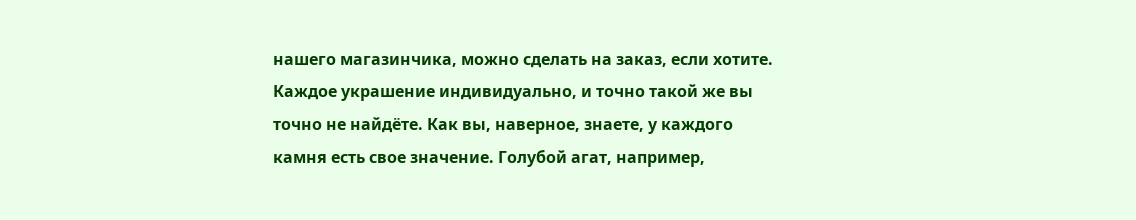нашего магазинчика, можно сделать на заказ, если хотите. Каждое украшение индивидуально, и точно такой же вы точно не найдёте. Как вы, наверное, знаете, у каждого камня есть свое значение. Голубой агат, например,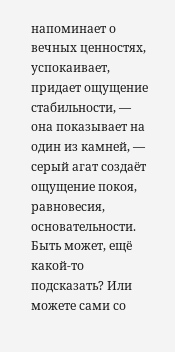напоминает о вечных ценностях, успокаивает, придает ощущение стабильности, — она показывает на один из камней, — серый агат создаёт ощущение покоя, равновесия, основательности. Быть может, ещё какой-то подсказать? Или можете сами со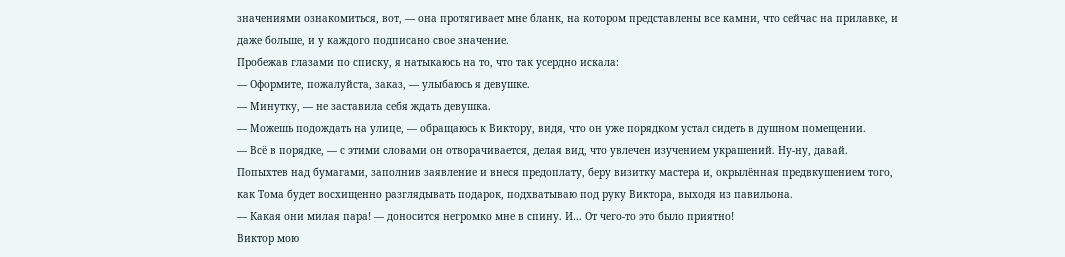значениями ознакомиться, вот, — она протягивает мне бланк, на котором представлены все камни, что сейчас на прилавке, и даже больше, и у каждого подписано свое значение.
Пробежав глазами по списку, я натыкаюсь на то, что так усердно искала:
— Оформите, пожалуйста, заказ, — улыбаюсь я девушке.
— Минутку, — не заставила себя ждать девушка.
— Можешь подождать на улице, — обращаюсь к Виктору, видя, что он уже порядком устал сидеть в душном помещении.
— Всё в порядке, — с этими словами он отворачивается, делая вид, что увлечен изучением украшений. Ну-ну, давай.
Попыхтев над бумагами, заполнив заявление и внеся предоплату, беру визитку мастера и, окрылённая предвкушением того, как Тома будет восхищенно разглядывать подарок, подхватываю под руку Виктора, выходя из павильона.
— Какая они милая пара! — доносится негромко мне в спину. И… От чего-то это было приятно!
Виктор мою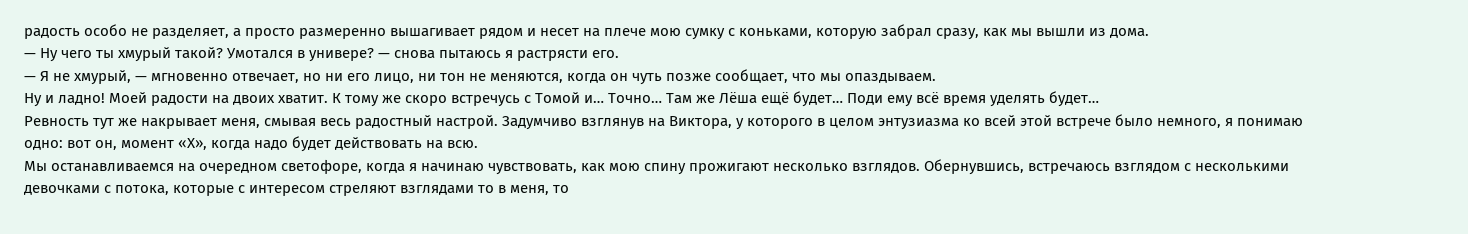радость особо не разделяет, а просто размеренно вышагивает рядом и несет на плече мою сумку с коньками, которую забрал сразу, как мы вышли из дома.
— Ну чего ты хмурый такой? Умотался в универе? — снова пытаюсь я растрясти его.
— Я не хмурый, — мгновенно отвечает, но ни его лицо, ни тон не меняются, когда он чуть позже сообщает, что мы опаздываем.
Ну и ладно! Моей радости на двоих хватит. К тому же скоро встречусь с Томой и… Точно… Там же Лёша ещё будет… Поди ему всё время уделять будет…
Ревность тут же накрывает меня, смывая весь радостный настрой. Задумчиво взглянув на Виктора, у которого в целом энтузиазма ко всей этой встрече было немного, я понимаю одно: вот он, момент «Х», когда надо будет действовать на всю.
Мы останавливаемся на очередном светофоре, когда я начинаю чувствовать, как мою спину прожигают несколько взглядов. Обернувшись, встречаюсь взглядом с несколькими девочками с потока, которые с интересом стреляют взглядами то в меня, то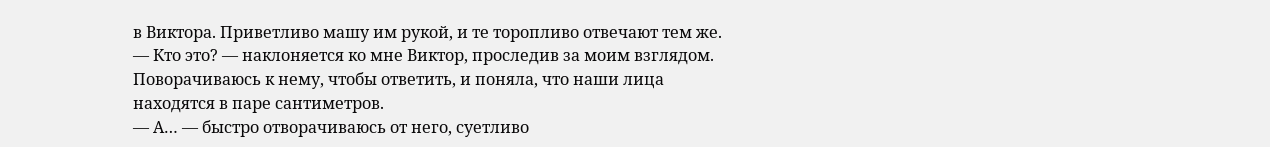в Виктора. Приветливо машу им рукой, и те торопливо отвечают тем же.
— Кто это? — наклоняется ко мне Виктор, проследив за моим взглядом. Поворачиваюсь к нему, чтобы ответить, и поняла, что наши лица находятся в паре сантиметров.
— А… — быстро отворачиваюсь от него, суетливо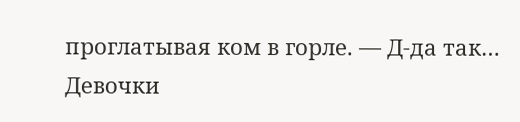проглатывая ком в горле. — Д-да так… Девочки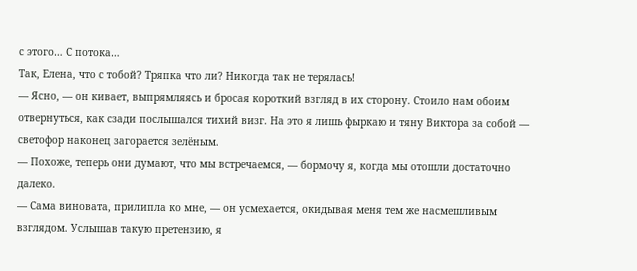с этого… С потока…
Так, Елена, что с тобой? Тряпка что ли? Никогда так не терялась!
— Ясно, — он кивает, выпрямляясь и бросая короткий взгляд в их сторону. Стоило нам обоим отвернуться, как сзади послышался тихий визг. На это я лишь фыркаю и тяну Виктора за собой — светофор наконец загорается зелёным.
— Похоже, теперь они думают, что мы встречаемся, — бормочу я, когда мы отошли достаточно далеко.
— Сама виновата, прилипла ко мне, — он усмехается, окидывая меня тем же насмешливым взглядом. Услышав такую претензию, я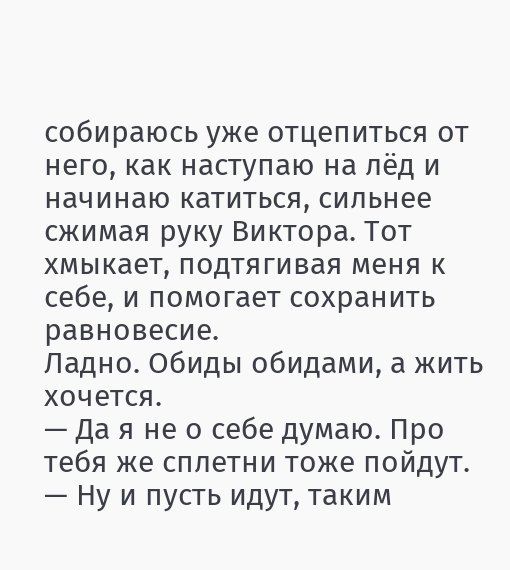собираюсь уже отцепиться от него, как наступаю на лёд и начинаю катиться, сильнее сжимая руку Виктора. Тот хмыкает, подтягивая меня к себе, и помогает сохранить равновесие.
Ладно. Обиды обидами, а жить хочется.
— Да я не о себе думаю. Про тебя же сплетни тоже пойдут.
— Ну и пусть идут, таким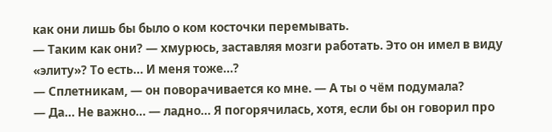как они лишь бы было о ком косточки перемывать.
— Таким как они? — хмурюсь, заставляя мозги работать. Это он имел в виду «элиту»? То есть… И меня тоже…?
— Сплетникам, — он поворачивается ко мне. — А ты о чём подумала?
— Да… Не важно… — ладно… Я погорячилась, хотя, если бы он говорил про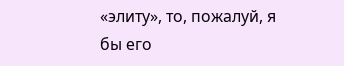«элиту», то, пожалуй, я бы его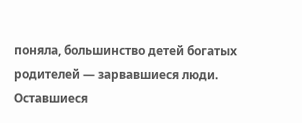поняла, большинство детей богатых родителей — зарвавшиеся люди.
Оставшиеся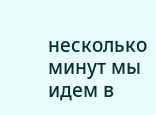несколько минут мы идем в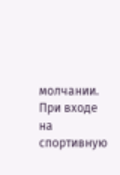молчании. При входе на спортивную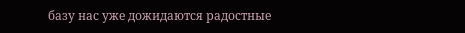базу нас уже дожидаются радостные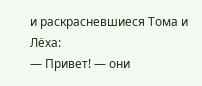и раскрасневшиеся Тома и Лёха:
— Привет! — они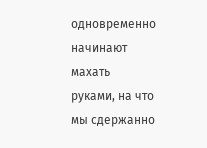одновременно начинают махать руками, на что мы сдержанно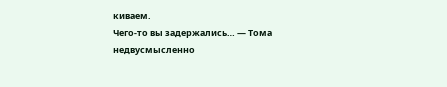киваем.
Чего-то вы задержались… — Тома недвусмысленно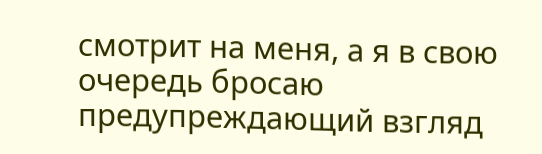смотрит на меня, а я в свою очередь бросаю предупреждающий взгляд